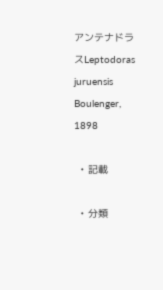アンテナドラスLeptodoras juruensis Boulenger, 1898

  • 記載

  • 分類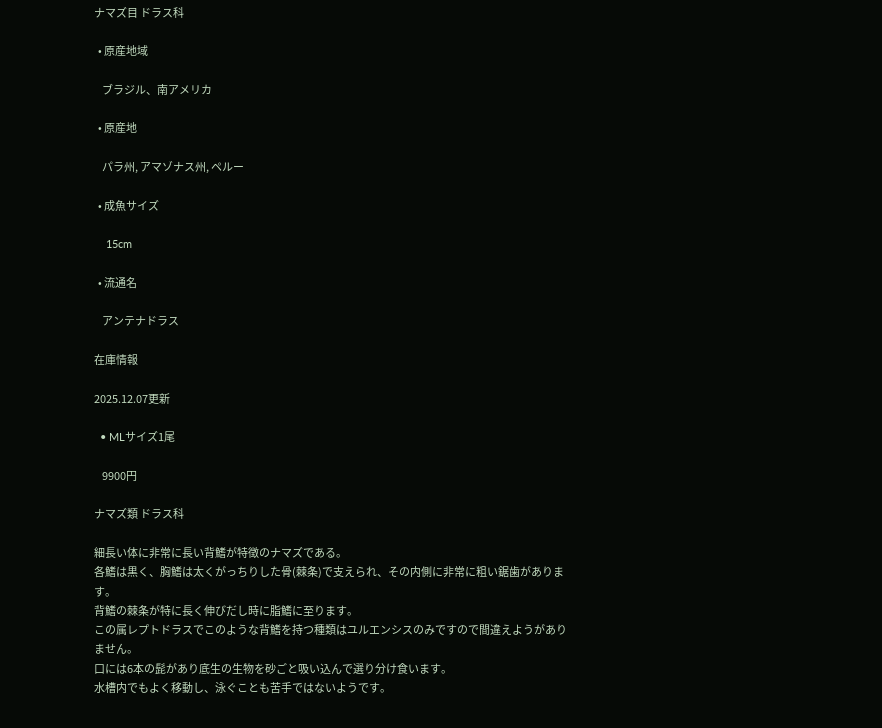ナマズ目 ドラス科

  • 原産地域

    ブラジル、南アメリカ

  • 原産地

    パラ州, アマゾナス州, ペルー

  • 成魚サイズ

    15cm

  • 流通名

    アンテナドラス

在庫情報

2025.12.07更新

  • MLサイズ1尾

    9900円

ナマズ類 ドラス科

細長い体に非常に長い背鰭が特徴のナマズである。
各鰭は黒く、胸鰭は太くがっちりした骨(棘条)で支えられ、その内側に非常に粗い鋸歯があります。
背鰭の棘条が特に長く伸びだし時に脂鰭に至ります。
この属レプトドラスでこのような背鰭を持つ種類はユルエンシスのみですので間違えようがありません。
口には6本の髭があり底生の生物を砂ごと吸い込んで選り分け食います。
水槽内でもよく移動し、泳ぐことも苦手ではないようです。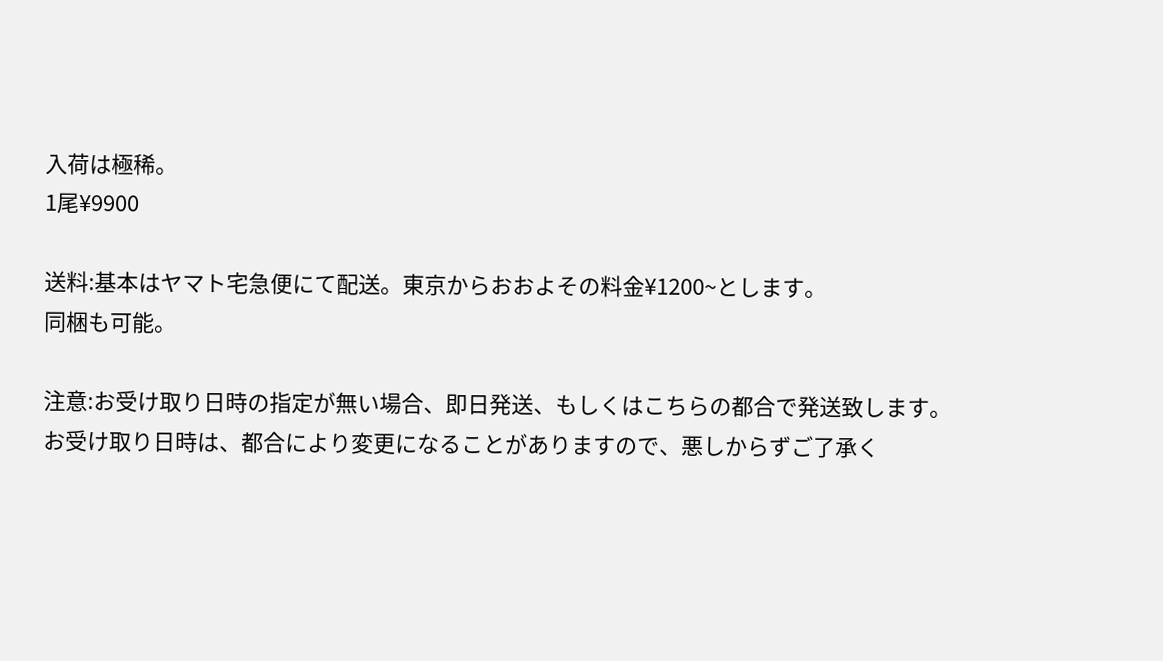入荷は極稀。
1尾¥9900

送料:基本はヤマト宅急便にて配送。東京からおおよその料金¥1200~とします。
同梱も可能。

注意:お受け取り日時の指定が無い場合、即日発送、もしくはこちらの都合で発送致します。
お受け取り日時は、都合により変更になることがありますので、悪しからずご了承く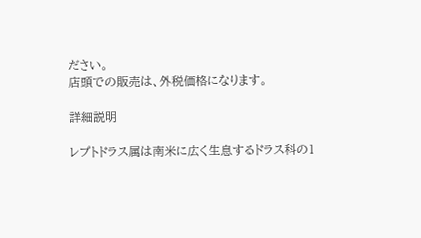ださい。
店頭での販売は、外税価格になります。

詳細説明

レプトドラス属は南米に広く生息するドラス科の1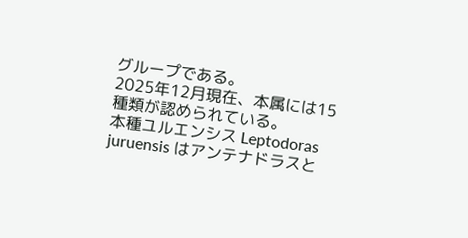グループである。
2025年12月現在、本属には15種類が認められている。
本種ユルエンシス Leptodoras juruensis はアンテナドラスと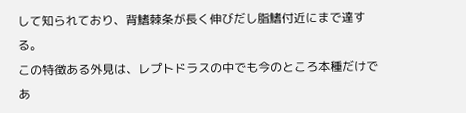して知られており、背鰭棘条が長く伸びだし脂鰭付近にまで達する。
この特徴ある外見は、レプトドラスの中でも今のところ本種だけであ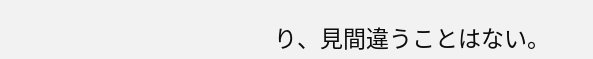り、見間違うことはない。